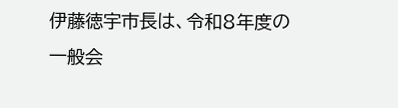伊藤徳宇市長は、令和8年度の一般会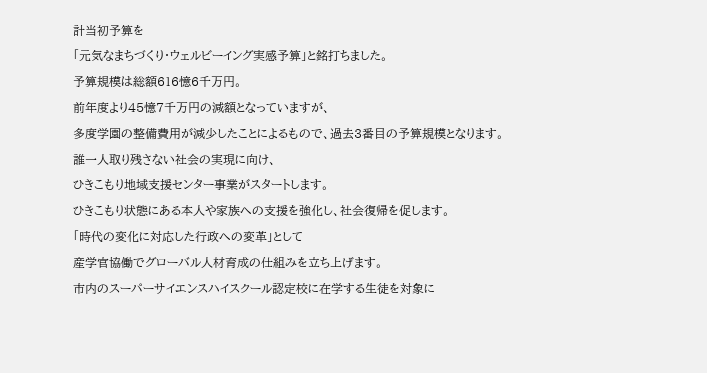計当初予算を
「元気なまちづくり・ウェルビーイング実感予算」と銘打ちました。
予算規模は総額616憶6千万円。
前年度より45憶7千万円の減額となっていますが、
多度学園の整備費用が減少したことによるもので、過去3番目の予算規模となります。
誰一人取り残さない社会の実現に向け、
ひきこもり地域支援センター事業がスタートします。
ひきこもり状態にある本人や家族への支援を強化し、社会復帰を促します。
「時代の変化に対応した行政への変革」として
産学官協働でグローバル人材育成の仕組みを立ち上げます。
市内のスーパーサイエンスハイスクール認定校に在学する生徒を対象に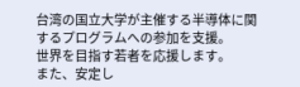台湾の国立大学が主催する半導体に関するプログラムへの参加を支援。
世界を目指す若者を応援します。
また、安定し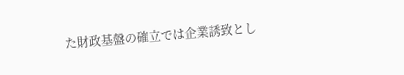た財政基盤の確立では企業誘致とし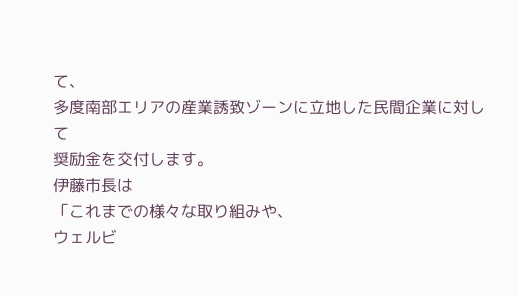て、
多度南部エリアの産業誘致ゾーンに立地した民間企業に対して
奨励金を交付します。
伊藤市長は
「これまでの様々な取り組みや、
ウェルビ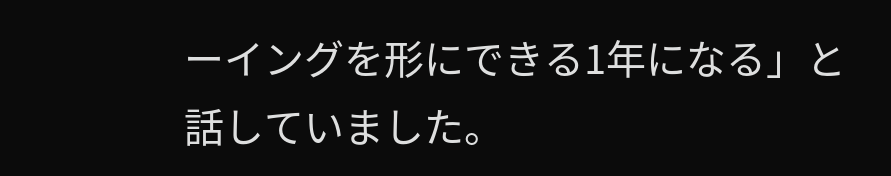ーイングを形にできる1年になる」と話していました。